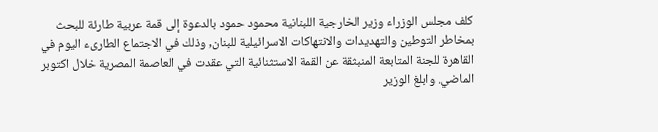كلف مجلس الوزراء وزير الخارجية اللبنانية محمود حمود بالدعوة إلى قمة عربية طارئة للبحث بمخاطر التوطين والتهديدات والانتهاكات الاسرائيلية للبنان, وذلك في الاجتماع الطارىء اليوم في القاهرة للجنة المتابعة المنبثقة عن القمة الاستثنائية التي عقدت في العاصمة المصرية خلال اكتوبر الماضي. وابلغ الوزير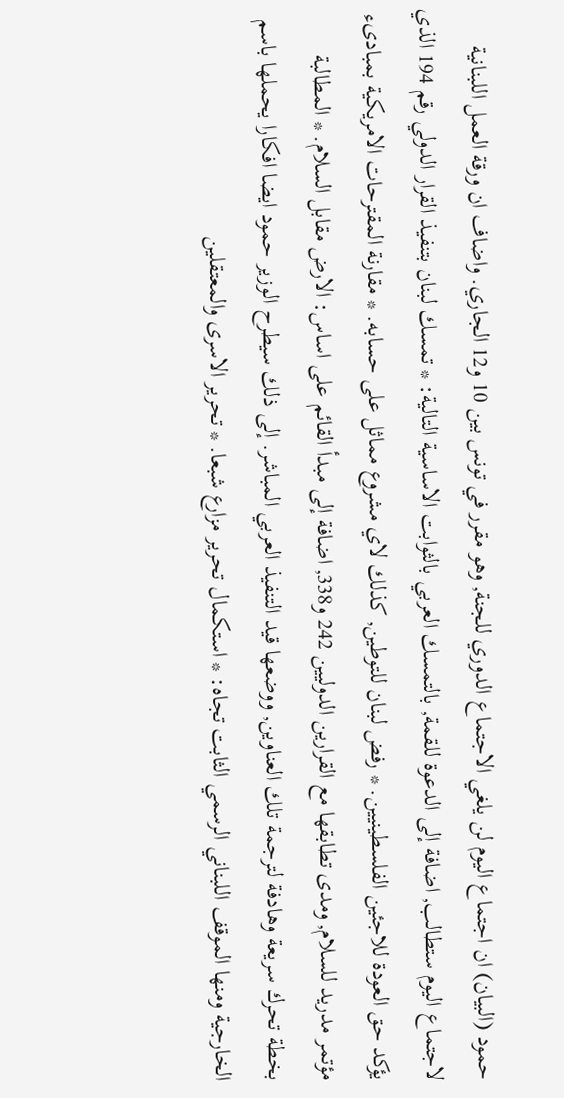حمود (البيان) ان اجتماع اليوم لن يلغي الاجتماع الدوري للجنة, وهو مقرر في تونس بين 10 و12 الجاري. واضاف ان ورقة العمل اللبنانية لاجتماع اليوم ستطالب, اضافة إلى الدعوة للقمة, بالتمسك العربي بالثوابت الاساسية التالية: * تمسك لبنان بتنفيذ القرار الدولي رقم 194 الذي يؤكد حق العودة للاجئين الفلسطينيين. * رفض لبنان للتوطين, كذلك لاي مشروع مماثل على حسابه. * مقارنة المقترحات الامريكية بمبادىء مؤتمر مدريد للسلام, ومدى تطابقها مع القرارين الدوليين 242 و338, اضافة إلى مبدأ القائم على اساس: الارض مقابل السلام. * المطالبة بخطة تحرك سريعة وهادفة لترجمة تلك العناوين, ووضعها قيد التنفيذ العربي المباشر. إلى ذلك سيطرح الوزير حمود ايضا افكارا يحملها باسم الخارجية ومنها الموقف اللبناني الرسمي الثابت تجاه: * استكمال تحرير مزارع شبعا. * تحرير الاسرى والمعتقلين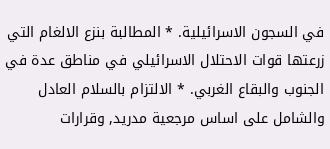في السجون الاسرائيلية. * المطالبة بنزع الالغام التي زرعتها قوات الاحتلال الاسرائيلي في مناطق عدة في الجنوب والبقاع الغربي. * الالتزام بالسلام العادل والشامل على اساس مرجعية مدريد, وقرارات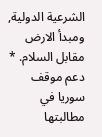الشرعية الدولية, ومبدأ الارض مقابل السلام. * دعم موقف سوريا في مطالبتها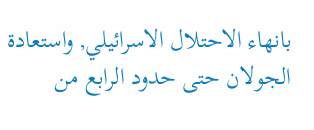بانهاء الاحتلال الاسرائيلي, واستعادة الجولان حتى حدود الرابع من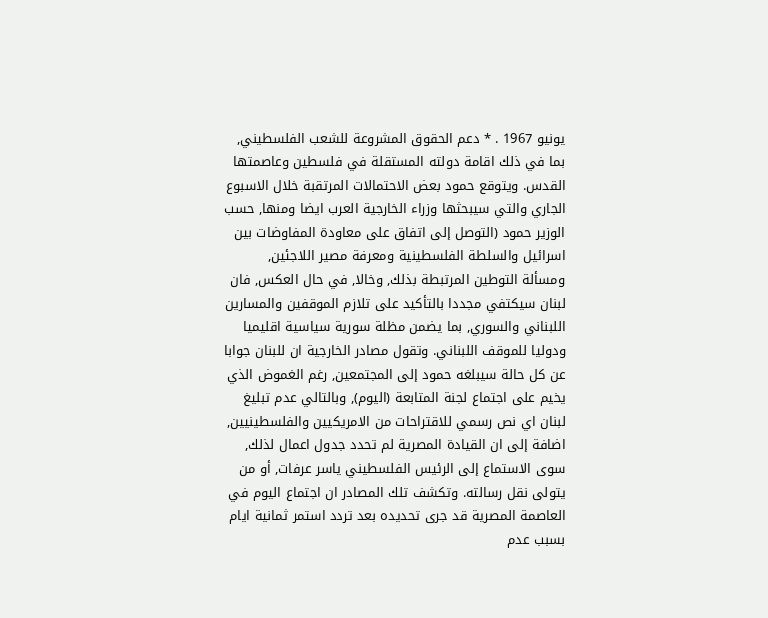يونيو 1967 . * دعم الحقوق المشروعة للشعب الفلسطيني, بما في ذلك اقامة دولته المستقلة في فلسطين وعاصمتها القدس. ويتوقع حمود بعض الاحتمالات المرتقبة خلال الاسبوع الجاري والتي سيبحثها وزراء الخارجية العرب ايضا ومنها, حسب الوزير حمود (التوصل إلى اتفاق على معاودة المفاوضات بين اسرائيل والسلطة الفلسطينية ومعرفة مصير اللاجئين, ومسألة التوطين المرتبطة بذلك, وخالا, في حال العكس, فان لبنان سيكتفي مجددا بالتأكيد على تلازم الموقفين والمسارين اللبناني والسوري, بما يضمن مظلة سورية سياسية اقليميا ودوليا للموقف اللبناني. وتقول مصادر الخارجية ان للبنان جوابا عن كل حالة سيبلغه حمود إلى المجتمعين, رغم الغموض الذي يخيم على اجتماع لجنة المتابعة (اليوم), وبالتالي عدم تبليغ لبنان اي نص رسمي للاقتراحات من الامريكيين والفلسطينيين, اضافة إلى ان القيادة المصرية لم تحدد جدول اعمال لذلك, سوى الاستماع إلى الرئيس الفلسطيني ياسر عرفات, أو من يتولى نقل رسالته. وتكشف تلك المصادر ان اجتماع اليوم في العاصمة المصرية قد جرى تحديده بعد تردد استمر ثمانية ايام بسبب عدم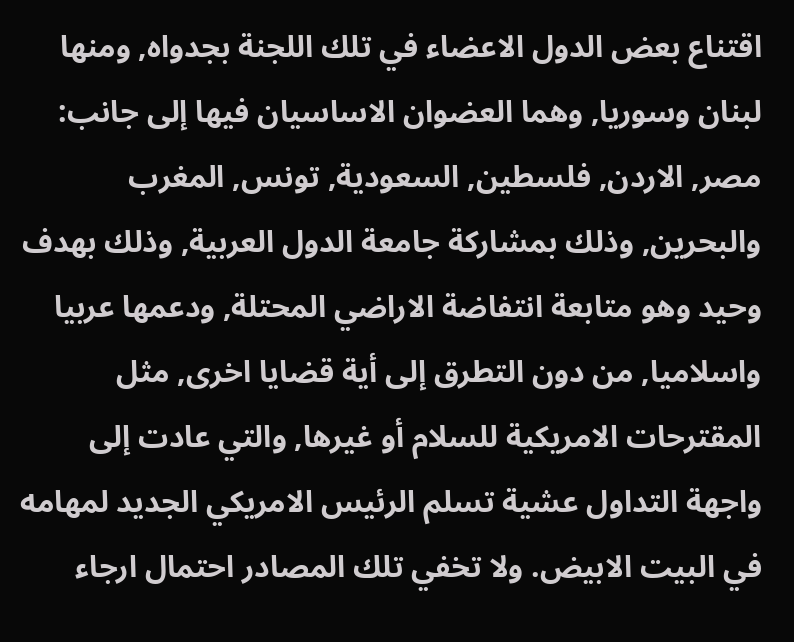اقتناع بعض الدول الاعضاء في تلك اللجنة بجدواه, ومنها لبنان وسوريا, وهما العضوان الاساسيان فيها إلى جانب: مصر, الاردن, فلسطين, السعودية, تونس, المغرب والبحرين, وذلك بمشاركة جامعة الدول العربية, وذلك بهدف وحيد وهو متابعة انتفاضة الاراضي المحتلة, ودعمها عربيا واسلاميا, من دون التطرق إلى أية قضايا اخرى, مثل المقترحات الامريكية للسلام أو غيرها, والتي عادت إلى واجهة التداول عشية تسلم الرئيس الامريكي الجديد لمهامه في البيت الابيض. ولا تخفي تلك المصادر احتمال ارجاء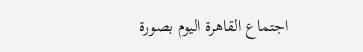اجتماع القاهرة اليوم بصورة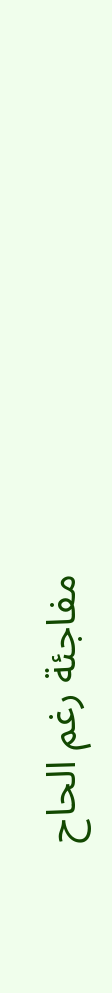مفاجئة رغم الحاح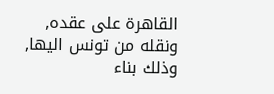القاهرة على عقده, ونقله من تونس اليها, وذلك بناء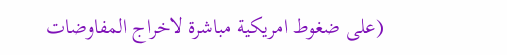(على ضغوط امريكية مباشرة لاخراج المفاوضات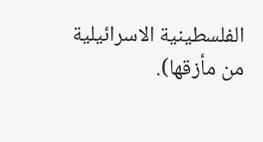الفلسطينية الاسرائيلية من مأزقها).